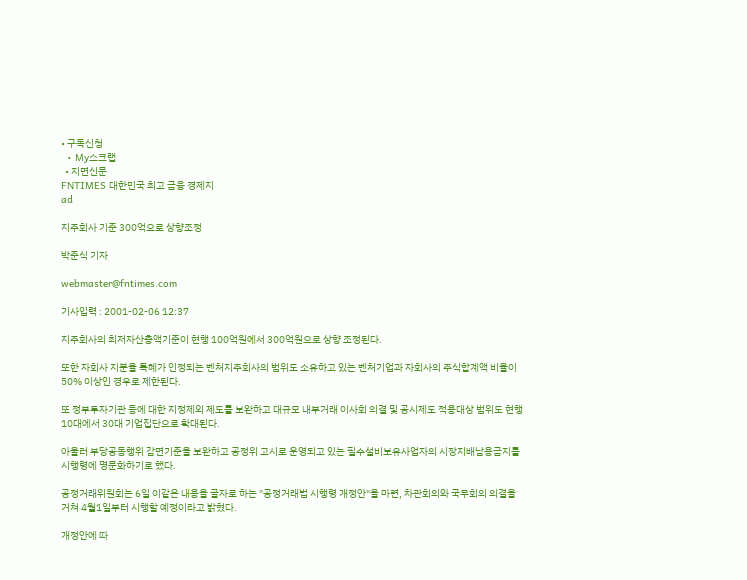• 구독신청
  • My스크랩
  • 지면신문
FNTIMES 대한민국 최고 금융 경제지
ad

지주회사 기준 300억으로 상향조정

박준식 기자

webmaster@fntimes.com

기사입력 : 2001-02-06 12:37

지주회사의 최저자산총액기준이 현행 100억원에서 300억원으로 상향 조정된다.

또한 자회사 지분율 특혜가 인정되는 벤처지주회사의 범위도 소유하고 있는 벤처기업과 자회사의 주식합계액 비율이 50% 이상인 경우로 제한된다.

또 정부투자기관 등에 대한 지정제외 제도를 보완하고 대규모 내부거래 이사회 의결 및 공시제도 적용대상 범위도 현행 10대에서 30대 기업집단으로 확대된다.

아울러 부당공동행위 감면기준을 보완하고 공정위 고시로 운영되고 있는 필수설비보유사업자의 시장지배남용금지를 시행령에 명문화하기로 했다.

공정거래위원회는 6일 이같은 내용을 골자로 하는 "공정거래법 시행령 개정안"을 마련, 차관회의와 국무회의 의결을 거쳐 4월1일부터 시행할 예정이라고 밝혔다.

개정안에 따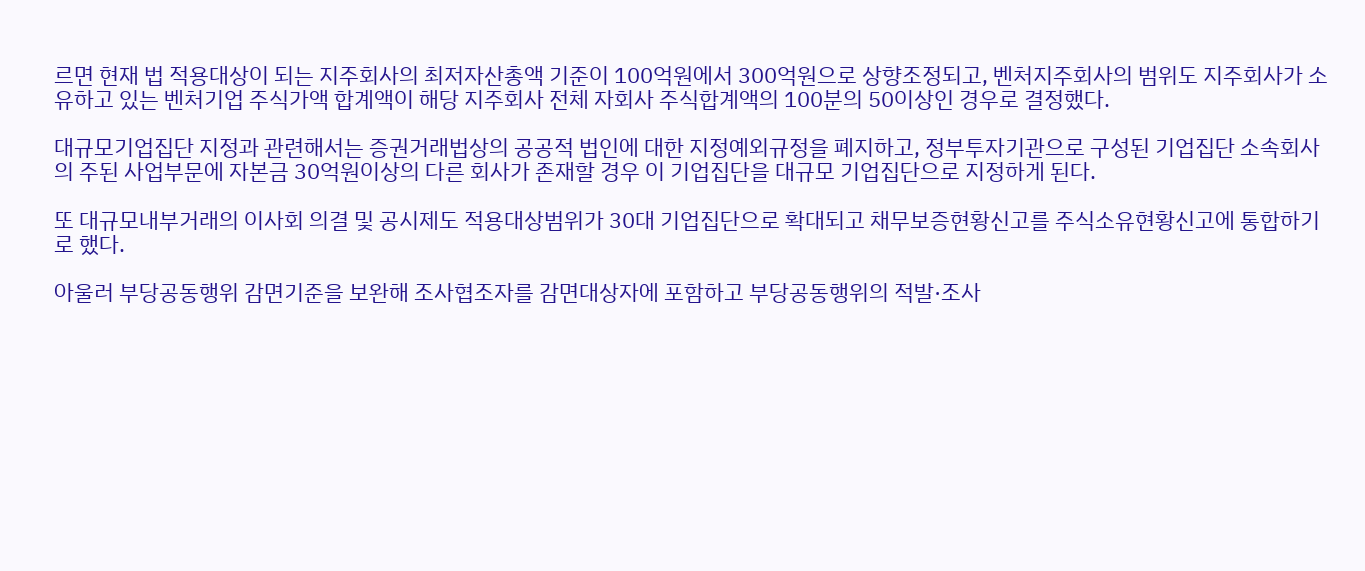르면 현재 법 적용대상이 되는 지주회사의 최저자산총액 기준이 100억원에서 300억원으로 상향조정되고, 벤처지주회사의 범위도 지주회사가 소유하고 있는 벤처기업 주식가액 합계액이 해당 지주회사 전체 자회사 주식합계액의 100분의 50이상인 경우로 결정했다.

대규모기업집단 지정과 관련해서는 증권거래법상의 공공적 법인에 대한 지정예외규정을 폐지하고, 정부투자기관으로 구성된 기업집단 소속회사의 주된 사업부문에 자본금 30억원이상의 다른 회사가 존재할 경우 이 기업집단을 대규모 기업집단으로 지정하게 된다.

또 대규모내부거래의 이사회 의결 및 공시제도 적용대상범위가 30대 기업집단으로 확대되고 채무보증현황신고를 주식소유현황신고에 통합하기로 했다.

아울러 부당공동행위 감면기준을 보완해 조사협조자를 감면대상자에 포함하고 부당공동행위의 적발·조사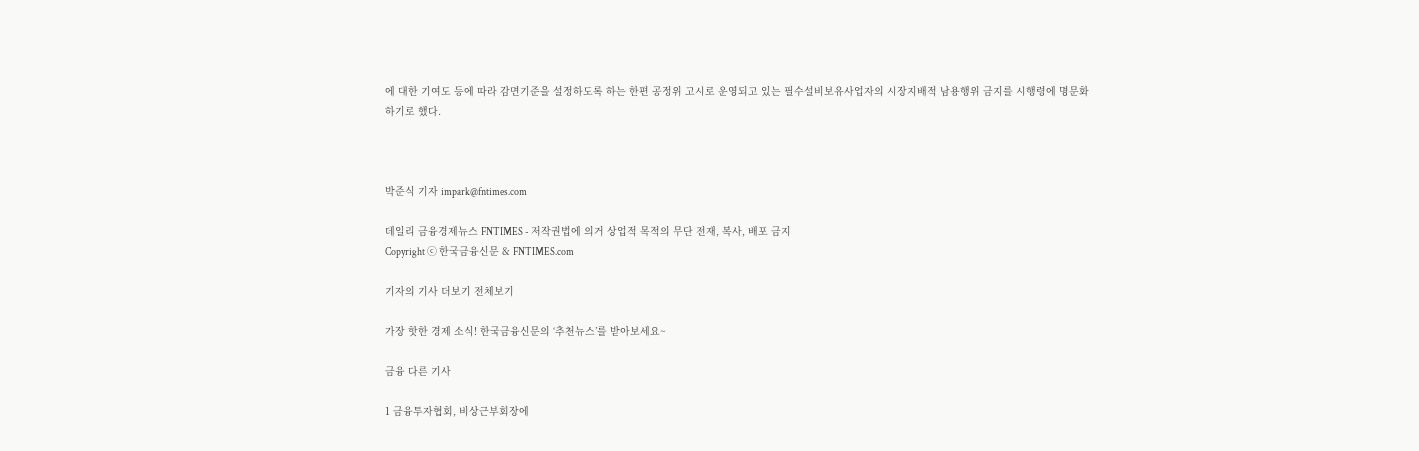에 대한 기여도 등에 따라 감면기준을 설정하도록 하는 한편 공정위 고시로 운영되고 있는 필수설비보유사업자의 시장지배적 남용행위 금지를 시행령에 명문화하기로 했다.



박준식 기자 impark@fntimes.com

데일리 금융경제뉴스 FNTIMES - 저작권법에 의거 상업적 목적의 무단 전재, 복사, 배포 금지
Copyright ⓒ 한국금융신문 & FNTIMES.com

기자의 기사 더보기 전체보기

가장 핫한 경제 소식! 한국금융신문의 ‘추천뉴스’를 받아보세요~

금융 다른 기사

1 금융투자협회, 비상근부회장에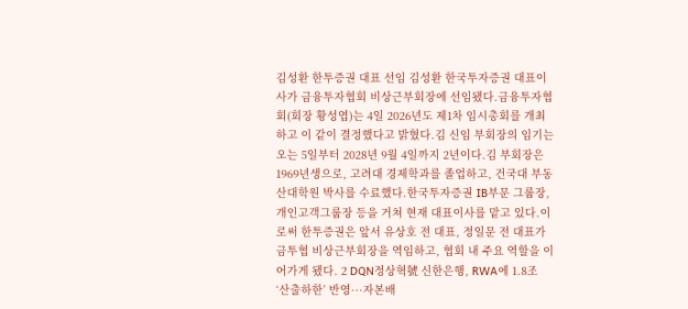김성환 한투증권 대표 선임 김성환 한국투자증권 대표이사가 금융투자협회 비상근부회장에 선임됐다.금융투자협회(회장 황성엽)는 4일 2026년도 제1차 임시총회를 개최하고 이 같이 결정했다고 밝혔다.김 신임 부회장의 임기는 오는 5일부터 2028년 9월 4일까지 2년이다.김 부회장은 1969년생으로, 고려대 경제학과를 졸업하고, 건국대 부동산대학원 박사를 수료했다.한국투자증권 IB부문 그룹장, 개인고객그룹장 등을 거쳐 현재 대표이사를 맡고 있다.이로써 한투증권은 앞서 유상호 전 대표, 정일문 전 대표가 금투협 비상근부회장을 역임하고, 협회 내 주요 역할을 이어가게 됐다. 2 DQN정상혁號 신한은행, RWA에 1.8조 ‘산출하한’ 반영···자본배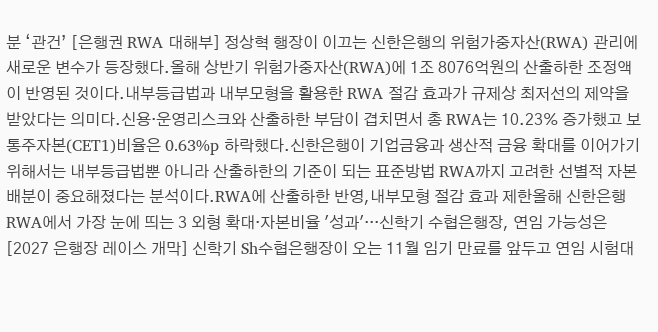분 ‘관건’ [은행권 RWA 대해부] 정상혁 행장이 이끄는 신한은행의 위험가중자산(RWA) 관리에 새로운 변수가 등장했다.올해 상반기 위험가중자산(RWA)에 1조 8076억원의 산출하한 조정액이 반영된 것이다.내부등급법과 내부모형을 활용한 RWA 절감 효과가 규제상 최저선의 제약을 받았다는 의미다.신용·운영리스크와 산출하한 부담이 겹치면서 총 RWA는 10.23% 증가했고 보통주자본(CET1)비율은 0.63%p 하락했다.신한은행이 기업금융과 생산적 금융 확대를 이어가기 위해서는 내부등급법뿐 아니라 산출하한의 기준이 되는 표준방법 RWA까지 고려한 선별적 자본 배분이 중요해졌다는 분석이다.RWA에 산출하한 반영,내부모형 절감 효과 제한올해 신한은행 RWA에서 가장 눈에 띄는 3 외형 확대·자본비율 '성과'···신학기 수협은행장, 연임 가능성은 [2027 은행장 레이스 개막] 신학기 Sh수협은행장이 오는 11월 임기 만료를 앞두고 연임 시험대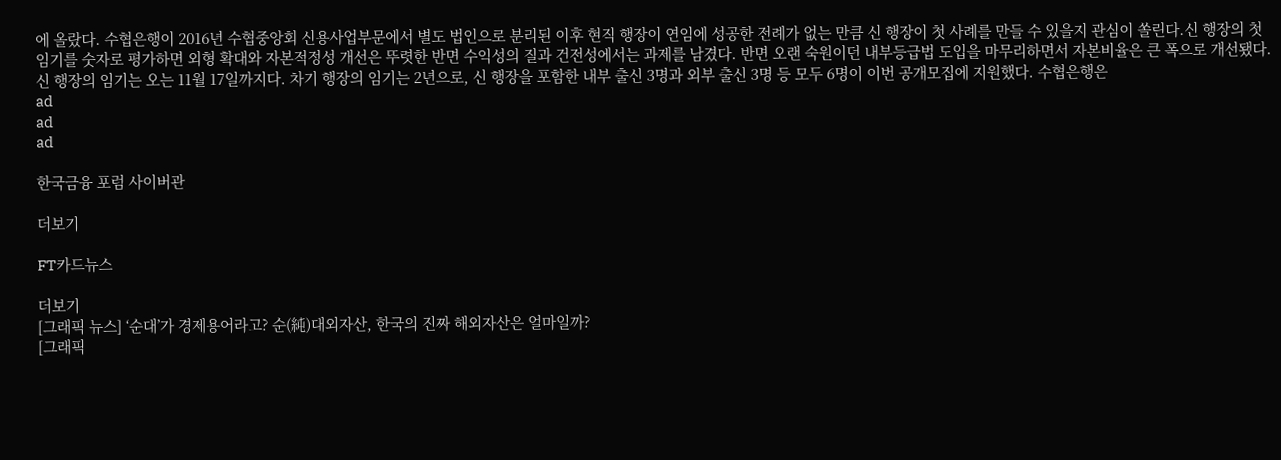에 올랐다. 수협은행이 2016년 수협중앙회 신용사업부문에서 별도 법인으로 분리된 이후 현직 행장이 연임에 성공한 전례가 없는 만큼 신 행장이 첫 사례를 만들 수 있을지 관심이 쏠린다.신 행장의 첫 임기를 숫자로 평가하면 외형 확대와 자본적정성 개선은 뚜렷한 반면 수익성의 질과 건전성에서는 과제를 남겼다. 반면 오랜 숙원이던 내부등급법 도입을 마무리하면서 자본비율은 큰 폭으로 개선됐다.신 행장의 임기는 오는 11월 17일까지다. 차기 행장의 임기는 2년으로, 신 행장을 포함한 내부 출신 3명과 외부 출신 3명 등 모두 6명이 이번 공개모집에 지원했다. 수협은행은
ad
ad
ad

한국금융 포럼 사이버관

더보기

FT카드뉴스

더보기
[그래픽 뉴스] ‘순대’가 경제용어라고? 순(純)대외자산, 한국의 진짜 해외자산은 얼마일까?
[그래픽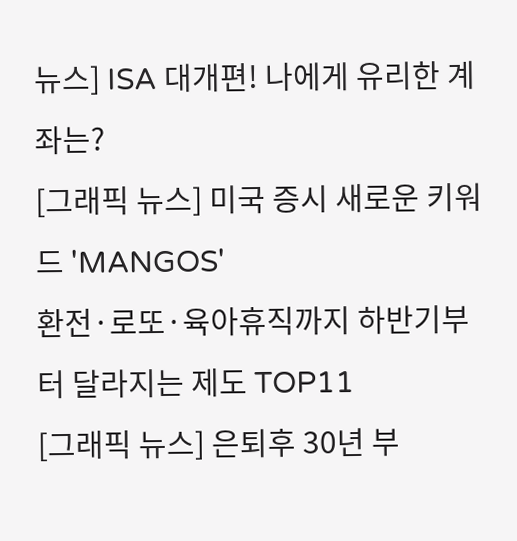뉴스] ISA 대개편! 나에게 유리한 계좌는?
[그래픽 뉴스] 미국 증시 새로운 키워드 'MANGOS'
환전·로또·육아휴직까지 하반기부터 달라지는 제도 TOP11
[그래픽 뉴스] 은퇴후 30년 부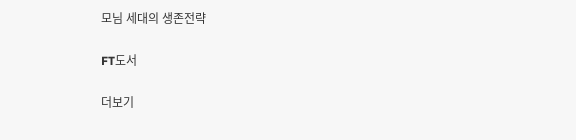모님 세대의 생존전략

FT도서

더보기